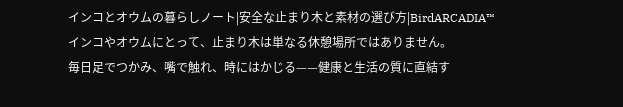インコとオウムの暮らしノート|安全な止まり木と素材の選び方|BirdARCADIA™
インコやオウムにとって、止まり木は単なる休憩場所ではありません。
毎日足でつかみ、嘴で触れ、時にはかじる——健康と生活の質に直結す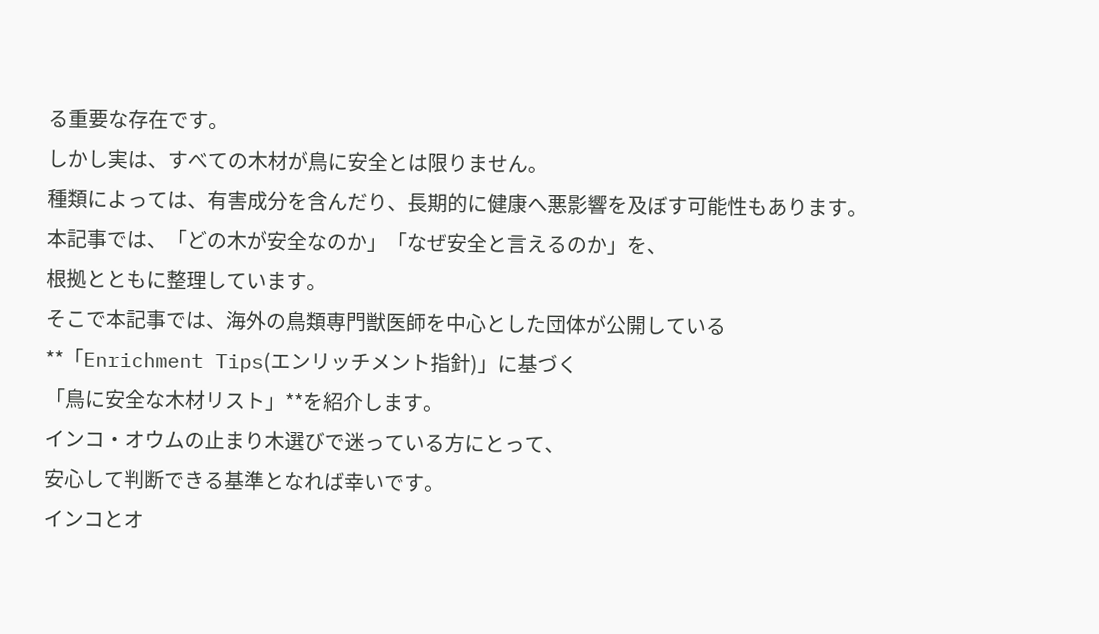る重要な存在です。
しかし実は、すべての木材が鳥に安全とは限りません。
種類によっては、有害成分を含んだり、長期的に健康へ悪影響を及ぼす可能性もあります。
本記事では、「どの木が安全なのか」「なぜ安全と言えるのか」を、
根拠とともに整理しています。
そこで本記事では、海外の鳥類専門獣医師を中心とした団体が公開している
**「Enrichment Tips(エンリッチメント指針)」に基づく
「鳥に安全な木材リスト」**を紹介します。
インコ・オウムの止まり木選びで迷っている方にとって、
安心して判断できる基準となれば幸いです。
インコとオ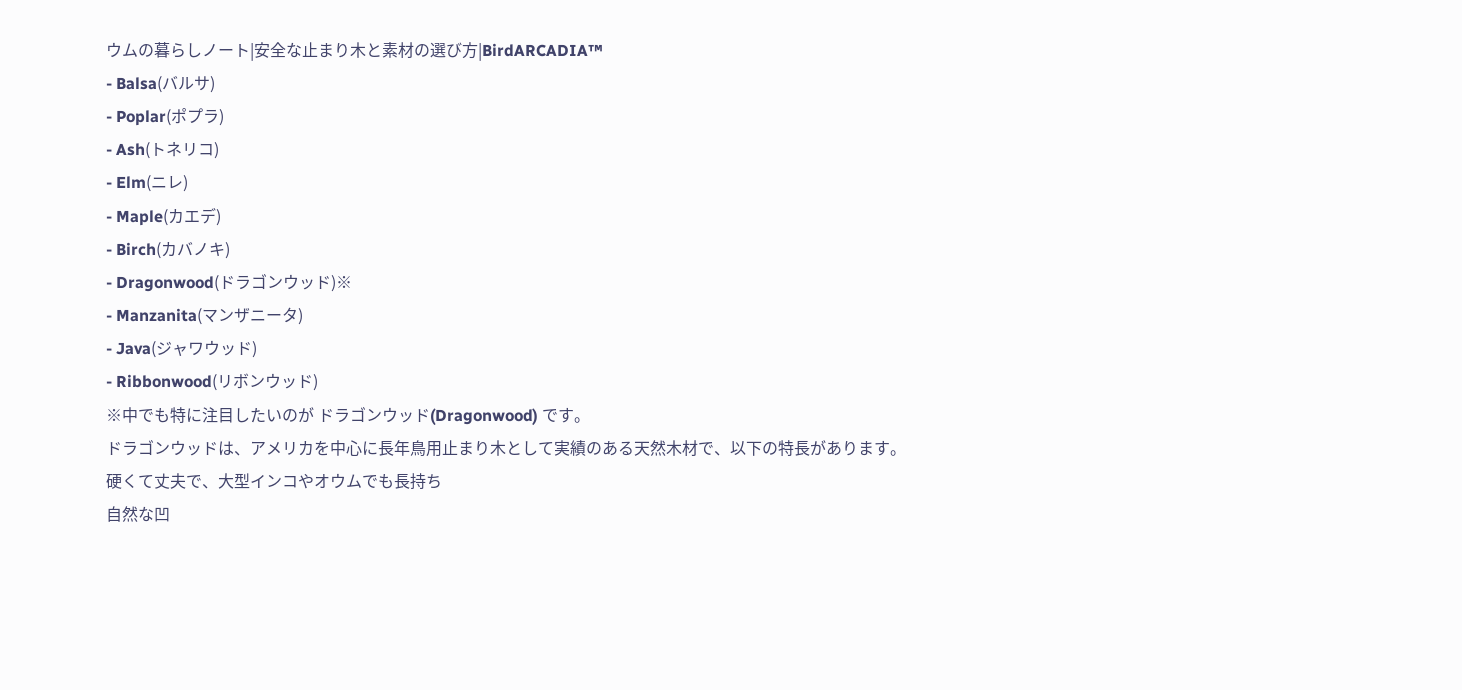ウムの暮らしノート|安全な止まり木と素材の選び方|BirdARCADIA™
- Balsa(バルサ)
- Poplar(ポプラ)
- Ash(トネリコ)
- Elm(ニレ)
- Maple(カエデ)
- Birch(カバノキ)
- Dragonwood(ドラゴンウッド)※
- Manzanita(マンザニータ)
- Java(ジャワウッド)
- Ribbonwood(リボンウッド)
※中でも特に注目したいのが ドラゴンウッド(Dragonwood) です。
ドラゴンウッドは、アメリカを中心に長年鳥用止まり木として実績のある天然木材で、以下の特長があります。
硬くて丈夫で、大型インコやオウムでも長持ち
自然な凹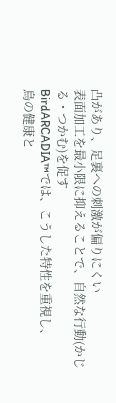凸があり、足裏への刺激が偏りにくい
表面加工を最小限に抑えることで、自然な行動(かじる・つかむ)を促す
BirdARCADIA™では、こうした特性を重視し、
鳥の健康と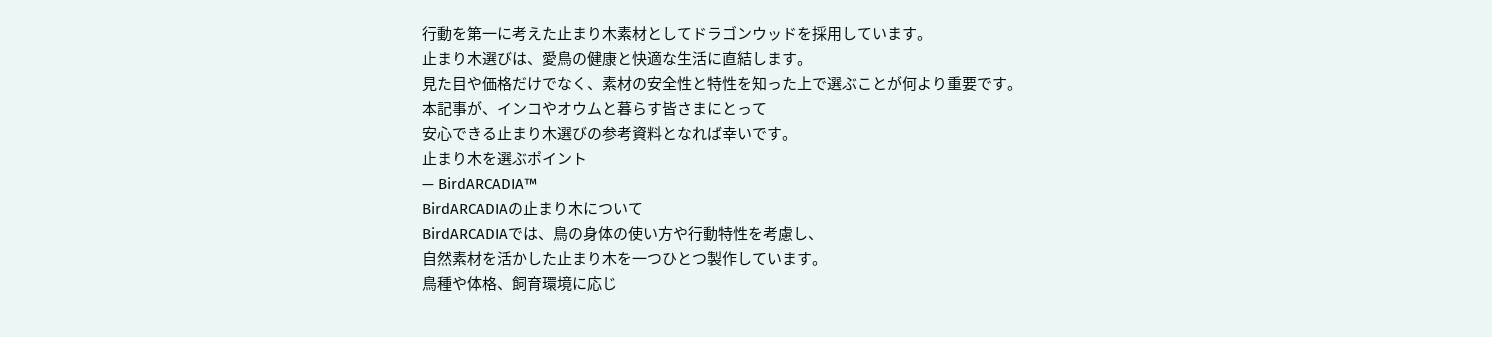行動を第一に考えた止まり木素材としてドラゴンウッドを採用しています。
止まり木選びは、愛鳥の健康と快適な生活に直結します。
見た目や価格だけでなく、素材の安全性と特性を知った上で選ぶことが何より重要です。
本記事が、インコやオウムと暮らす皆さまにとって
安心できる止まり木選びの参考資料となれば幸いです。
止まり木を選ぶポイント
— BirdARCADIA™
BirdARCADIAの止まり木について
BirdARCADIAでは、鳥の身体の使い方や行動特性を考慮し、
自然素材を活かした止まり木を一つひとつ製作しています。
鳥種や体格、飼育環境に応じ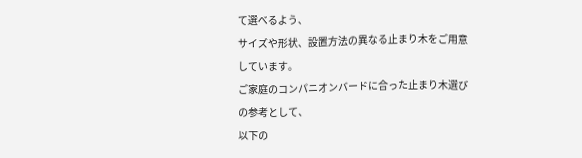て選べるよう、
サイズや形状、設置方法の異なる止まり木をご用意しています。
ご家庭のコンパニオンバードに合った止まり木選びの参考として、
以下の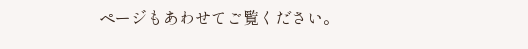ページもあわせてご覧ください。